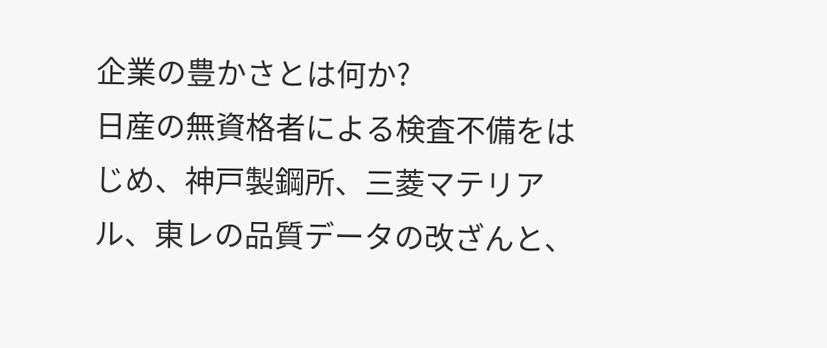企業の豊かさとは何か?
日産の無資格者による検査不備をはじめ、神戸製鋼所、三菱マテリアル、東レの品質データの改ざんと、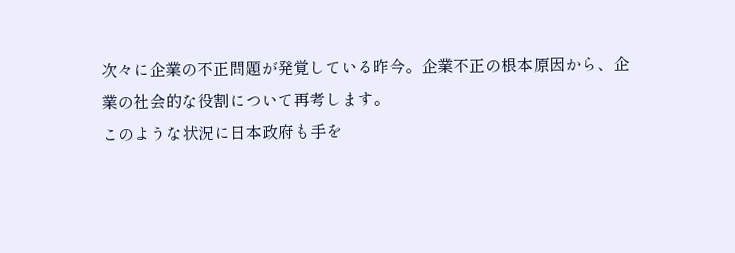次々に企業の不正問題が発覚している昨今。企業不正の根本原因から、企業の社会的な役割について再考します。
このような状況に日本政府も手を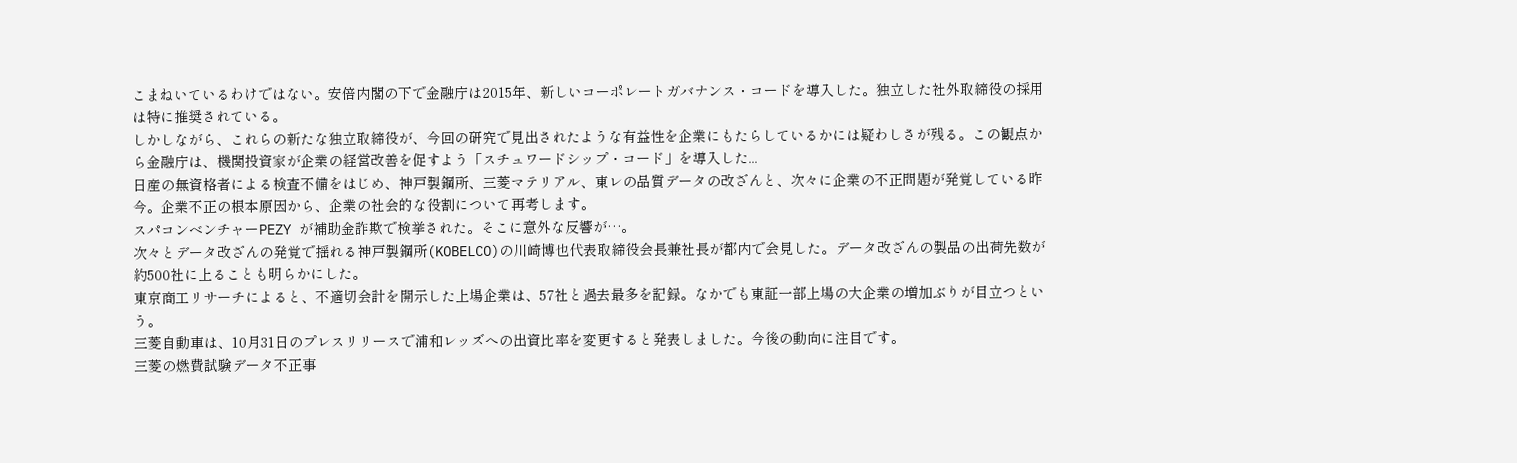こまねいているわけではない。安倍内閣の下で金融庁は2015年、新しいコーポレートガバナンス・コードを導入した。独立した社外取締役の採用は特に推奨されている。
しかしながら、これらの新たな独立取締役が、今回の研究で見出されたような有益性を企業にもたらしているかには疑わしさが残る。この観点から金融庁は、機関投資家が企業の経営改善を促すよう「スチュワードシップ・コード」を導入した...
日産の無資格者による検査不備をはじめ、神戸製鋼所、三菱マテリアル、東レの品質データの改ざんと、次々に企業の不正問題が発覚している昨今。企業不正の根本原因から、企業の社会的な役割について再考します。
スパコンベンチャーPEZY が補助金詐欺で検挙された。そこに意外な反響が…。
次々とデータ改ざんの発覚で揺れる神戸製鋼所(KOBELCO)の川崎博也代表取締役会長兼社長が都内で会見した。データ改ざんの製品の出荷先数が約500社に上ることも明らかにした。
東京商工リサーチによると、不適切会計を開示した上場企業は、57社と過去最多を記録。なかでも東証一部上場の大企業の増加ぶりが目立つという。
三菱自動車は、10月31日のプレスリリースで浦和レッズへの出資比率を変更すると発表しました。今後の動向に注目です。
三菱の燃費試験データ不正事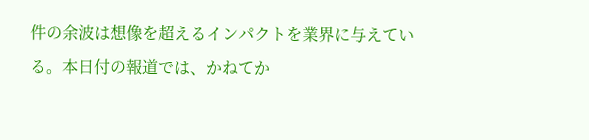件の余波は想像を超えるインパクトを業界に与えている。本日付の報道では、かねてか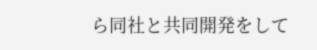ら同社と共同開発をして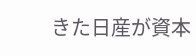きた日産が資本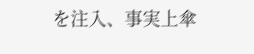を注入、事実上傘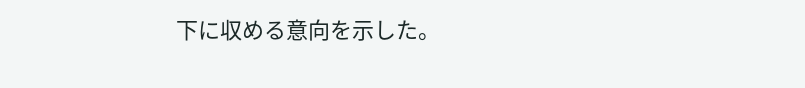下に収める意向を示した。